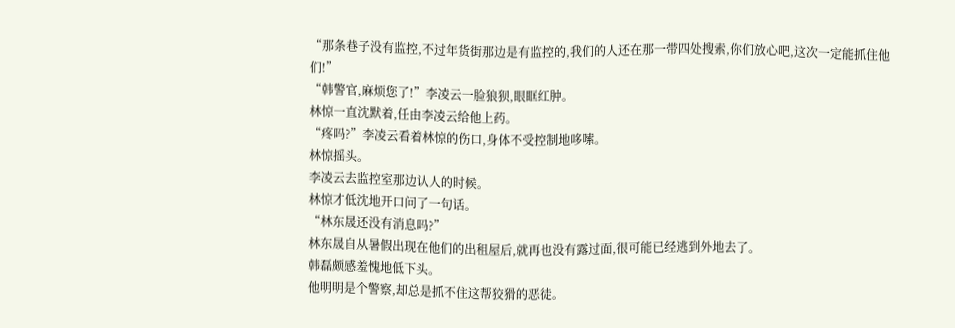“那条巷子没有监控,不过年货街那边是有监控的,我们的人还在那一带四处搜索,你们放心吧,这次一定能抓住他们!”
“韩警官,麻烦您了!”李凌云一脸狼狈,眼眶红肿。
林惊一直沈默着,任由李凌云给他上药。
“疼吗?”李凌云看着林惊的伤口,身体不受控制地哆嗦。
林惊摇头。
李凌云去监控室那边认人的时候。
林惊才低沈地开口问了一句话。
“林东晟还没有消息吗?”
林东晟自从暑假出现在他们的出租屋后,就再也没有露过面,很可能已经逃到外地去了。
韩磊颇感羞愧地低下头。
他明明是个警察,却总是抓不住这帮狡猾的恶徒。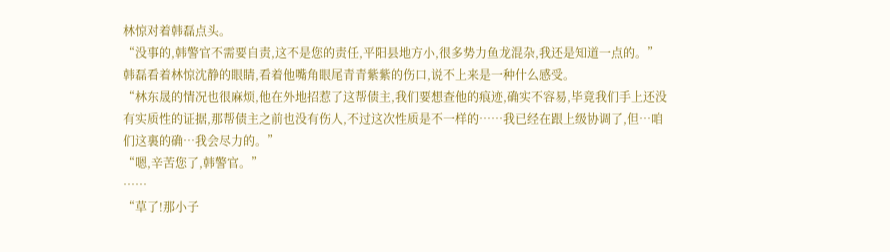林惊对着韩磊点头。
“没事的,韩警官不需要自责,这不是您的责任,平阳县地方小,很多势力鱼龙混杂,我还是知道一点的。”
韩磊看着林惊沈静的眼睛,看着他嘴角眼尾青青紫紫的伤口,说不上来是一种什么感受。
“林东晟的情况也很麻烦,他在外地招惹了这帮债主,我们要想查他的痕迹,确实不容易,毕竟我们手上还没有实质性的证据,那帮债主之前也没有伤人,不过这次性质是不一样的……我已经在跟上级协调了,但…咱们这裏的确…我会尽力的。”
“嗯,辛苦您了,韩警官。”
……
“草了!那小子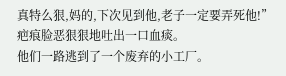真特么狠,妈的,下次见到他,老子一定要弄死他!”疤痕脸恶狠狠地吐出一口血痰。
他们一路逃到了一个废弃的小工厂。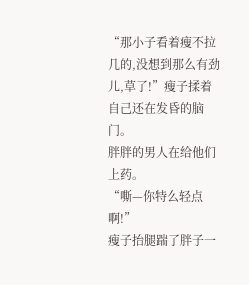“那小子看着瘦不拉几的,没想到那么有劲儿,草了!”瘦子揉着自己还在发昏的脑门。
胖胖的男人在给他们上药。
“嘶—你特么轻点啊!”
瘦子抬腿踹了胖子一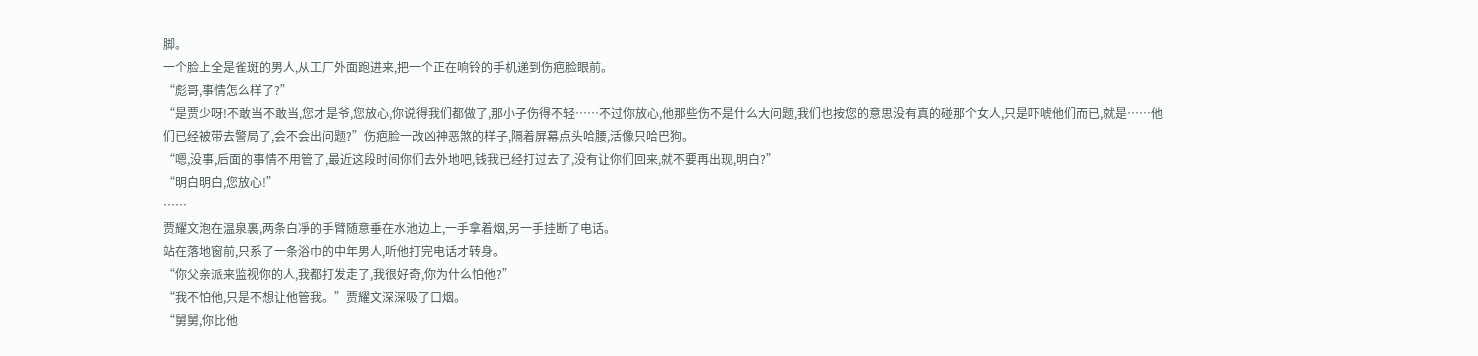脚。
一个脸上全是雀斑的男人,从工厂外面跑进来,把一个正在响铃的手机递到伤疤脸眼前。
“彪哥,事情怎么样了?”
“是贾少呀!不敢当不敢当,您才是爷,您放心,你说得我们都做了,那小子伤得不轻……不过你放心,他那些伤不是什么大问题,我们也按您的意思没有真的碰那个女人,只是吓唬他们而已,就是……他们已经被带去警局了,会不会出问题?”伤疤脸一改凶神恶煞的样子,隔着屏幕点头哈腰,活像只哈巴狗。
“嗯,没事,后面的事情不用管了,最近这段时间你们去外地吧,钱我已经打过去了,没有让你们回来,就不要再出现,明白?”
“明白明白,您放心!”
……
贾耀文泡在温泉裏,两条白凈的手臂随意垂在水池边上,一手拿着烟,另一手挂断了电话。
站在落地窗前,只系了一条浴巾的中年男人,听他打完电话才转身。
“你父亲派来监视你的人,我都打发走了,我很好奇,你为什么怕他?”
“我不怕他,只是不想让他管我。”贾耀文深深吸了口烟。
“舅舅,你比他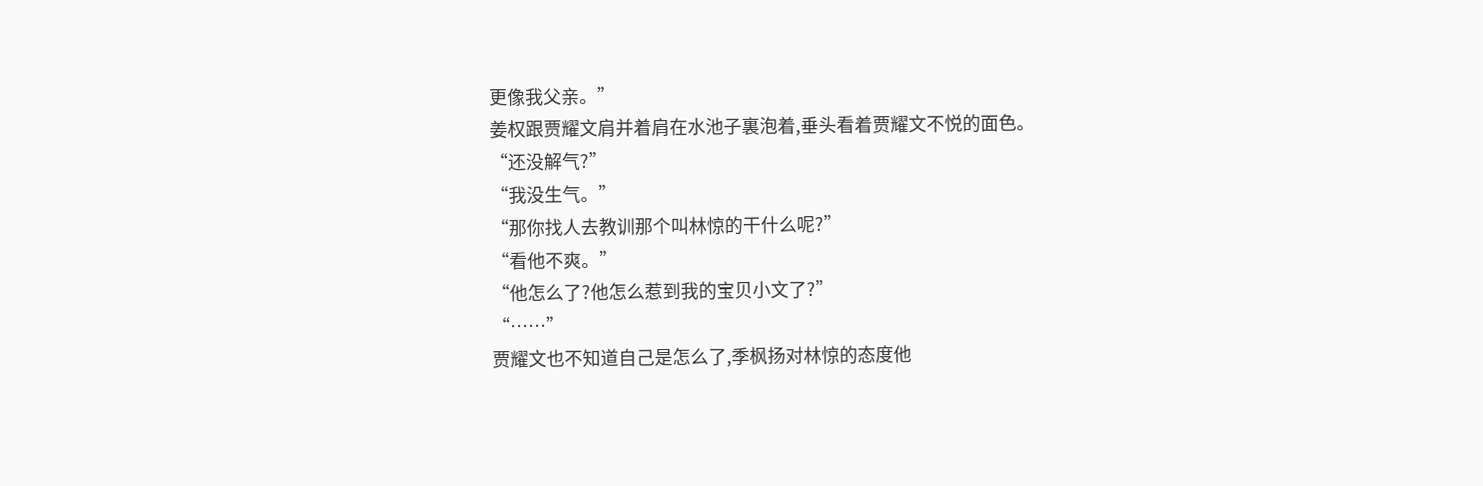更像我父亲。”
姜权跟贾耀文肩并着肩在水池子裏泡着,垂头看着贾耀文不悦的面色。
“还没解气?”
“我没生气。”
“那你找人去教训那个叫林惊的干什么呢?”
“看他不爽。”
“他怎么了?他怎么惹到我的宝贝小文了?”
“……”
贾耀文也不知道自己是怎么了,季枫扬对林惊的态度他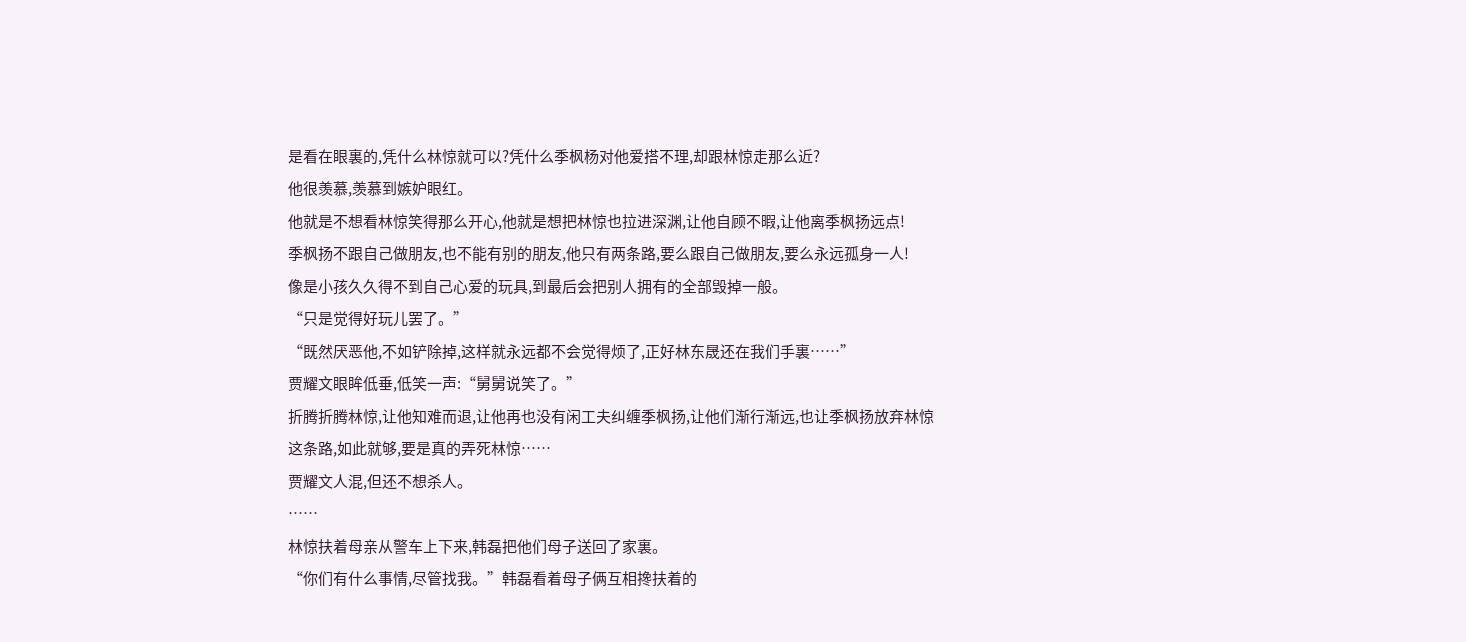是看在眼裏的,凭什么林惊就可以?凭什么季枫杨对他爱搭不理,却跟林惊走那么近?
他很羡慕,羡慕到嫉妒眼红。
他就是不想看林惊笑得那么开心,他就是想把林惊也拉进深渊,让他自顾不暇,让他离季枫扬远点!
季枫扬不跟自己做朋友,也不能有别的朋友,他只有两条路,要么跟自己做朋友,要么永远孤身一人!
像是小孩久久得不到自己心爱的玩具,到最后会把别人拥有的全部毁掉一般。
“只是觉得好玩儿罢了。”
“既然厌恶他,不如铲除掉,这样就永远都不会觉得烦了,正好林东晟还在我们手裏……”
贾耀文眼眸低垂,低笑一声:“舅舅说笑了。”
折腾折腾林惊,让他知难而退,让他再也没有闲工夫纠缠季枫扬,让他们渐行渐远,也让季枫扬放弃林惊这条路,如此就够,要是真的弄死林惊……
贾耀文人混,但还不想杀人。
……
林惊扶着母亲从警车上下来,韩磊把他们母子送回了家裏。
“你们有什么事情,尽管找我。”韩磊看着母子俩互相搀扶着的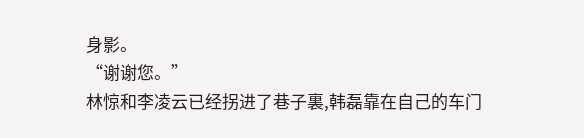身影。
“谢谢您。”
林惊和李凌云已经拐进了巷子裏,韩磊靠在自己的车门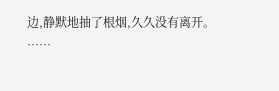边,静默地抽了根烟,久久没有离开。
……